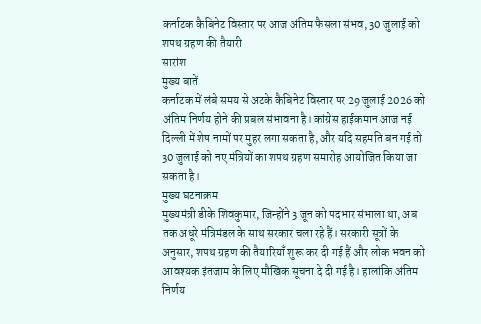कर्नाटक कैबिनेट विस्तार पर आज अंतिम फैसला संभव, 30 जुलाई को शपथ ग्रहण की तैयारी
सारांश
मुख्य बातें
कर्नाटक में लंबे समय से अटके कैबिनेट विस्तार पर 29 जुलाई 2026 को अंतिम निर्णय होने की प्रबल संभावना है। कांग्रेस हाईकमान आज नई दिल्ली में शेष नामों पर मुहर लगा सकता है, और यदि सहमति बन गई तो 30 जुलाई को नए मंत्रियों का शपथ ग्रहण समारोह आयोजित किया जा सकता है।
मुख्य घटनाक्रम
मुख्यमंत्री डीके शिवकुमार, जिन्होंने 3 जून को पदभार संभाला था, अब तक अधूरे मंत्रिमंडल के साथ सरकार चला रहे हैं। सरकारी सूत्रों के अनुसार, शपथ ग्रहण की तैयारियाँ शुरू कर दी गई हैं और लोक भवन को आवश्यक इंतजाम के लिए मौखिक सूचना दे दी गई है। हालांकि अंतिम निर्णय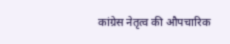कांग्रेस नेतृत्व की औपचारिक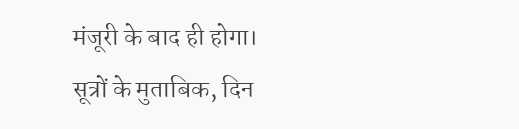मंजूरी के बाद ही होगा।
सूत्रों के मुताबिक, दिन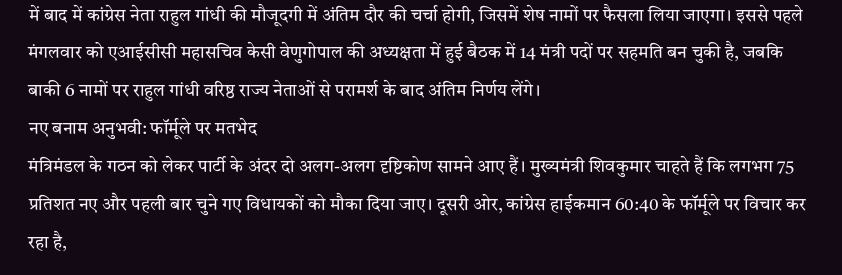में बाद में कांग्रेस नेता राहुल गांधी की मौजूदगी में अंतिम दौर की चर्चा होगी, जिसमें शेष नामों पर फैसला लिया जाएगा। इससे पहले मंगलवार को एआईसीसी महासचिव केसी वेणुगोपाल की अध्यक्षता में हुई बैठक में 14 मंत्री पदों पर सहमति बन चुकी है, जबकि बाकी 6 नामों पर राहुल गांधी वरिष्ठ राज्य नेताओं से परामर्श के बाद अंतिम निर्णय लेंगे।
नए बनाम अनुभवी: फॉर्मूले पर मतभेद
मंत्रिमंडल के गठन को लेकर पार्टी के अंदर दो अलग-अलग दृष्टिकोण सामने आए हैं। मुख्यमंत्री शिवकुमार चाहते हैं कि लगभग 75 प्रतिशत नए और पहली बार चुने गए विधायकों को मौका दिया जाए। दूसरी ओर, कांग्रेस हाईकमान 60:40 के फॉर्मूले पर विचार कर रहा है,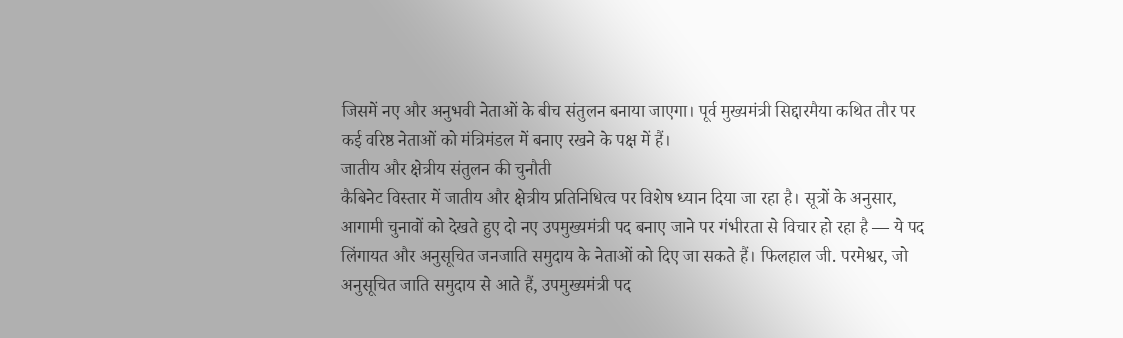जिसमें नए और अनुभवी नेताओं के बीच संतुलन बनाया जाएगा। पूर्व मुख्यमंत्री सिद्दारमैया कथित तौर पर कई वरिष्ठ नेताओं को मंत्रिमंडल में बनाए रखने के पक्ष में हैं।
जातीय और क्षेत्रीय संतुलन की चुनौती
कैबिनेट विस्तार में जातीय और क्षेत्रीय प्रतिनिधित्व पर विशेष ध्यान दिया जा रहा है। सूत्रों के अनुसार, आगामी चुनावों को देखते हुए दो नए उपमुख्यमंत्री पद बनाए जाने पर गंभीरता से विचार हो रहा है — ये पद लिंगायत और अनुसूचित जनजाति समुदाय के नेताओं को दिए जा सकते हैं। फिलहाल जी. परमेश्वर, जो अनुसूचित जाति समुदाय से आते हैं, उपमुख्यमंत्री पद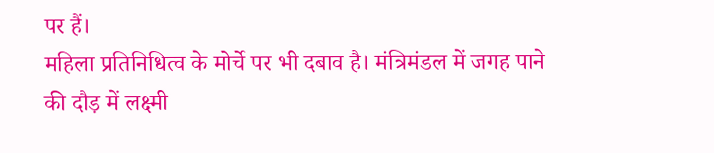पर हैं।
महिला प्रतिनिधित्व के मोर्चे पर भी दबाव है। मंत्रिमंडल में जगह पाने की दौड़ में लक्ष्मी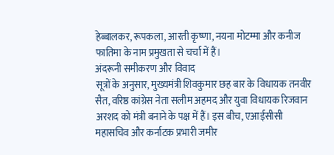हेब्बालकर, रूपकला, आरती कृष्णा, नयना मोटम्मा और कनीज फातिमा के नाम प्रमुखता से चर्चा में हैं।
अंदरूनी समीकरण और विवाद
सूत्रों के अनुसार, मुख्यमंत्री शिवकुमार छह बार के विधायक तनवीर सैत, वरिष्ठ कांग्रेस नेता सलीम अहमद और युवा विधायक रिजवान अरशद को मंत्री बनाने के पक्ष में हैं। इस बीच, एआईसीसी महासचिव और कर्नाटक प्रभारी जमीर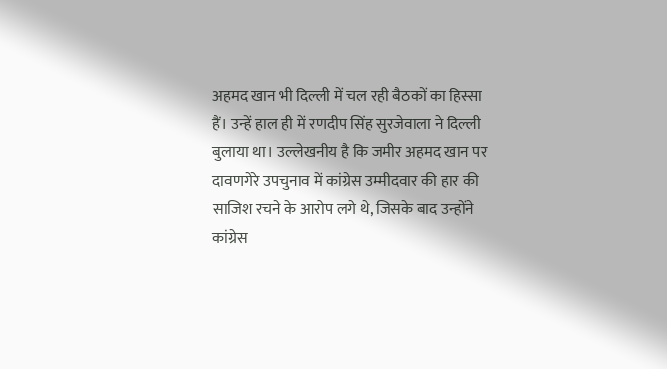अहमद खान भी दिल्ली में चल रही बैठकों का हिस्सा हैं। उन्हें हाल ही में रणदीप सिंह सुरजेवाला ने दिल्ली बुलाया था। उल्लेखनीय है कि जमीर अहमद खान पर दावणगेरे उपचुनाव में कांग्रेस उम्मीदवार की हार की साजिश रचने के आरोप लगे थे, जिसके बाद उन्होंने कांग्रेस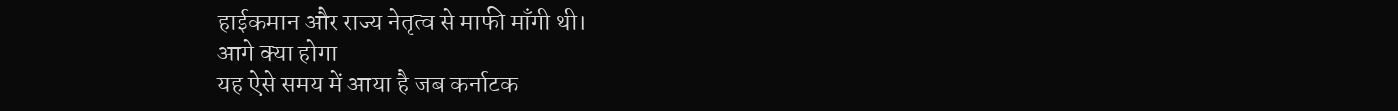हाईकमान और राज्य नेतृत्व से माफी माँगी थी।
आगे क्या होगा
यह ऐसे समय में आया है जब कर्नाटक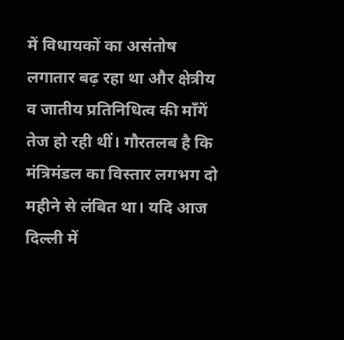में विधायकों का असंतोष लगातार बढ़ रहा था और क्षेत्रीय व जातीय प्रतिनिधित्व की माँगें तेज हो रही थीं। गौरतलब है कि मंत्रिमंडल का विस्तार लगभग दो महीने से लंबित था। यदि आज दिल्ली में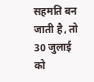सहमति बन जाती है, तो 30 जुलाई को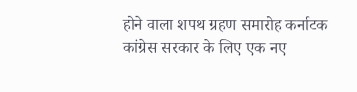होने वाला शपथ ग्रहण समारोह कर्नाटक कांग्रेस सरकार के लिए एक नए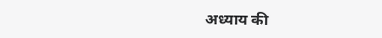अध्याय की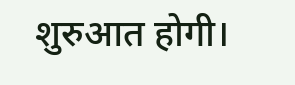शुरुआत होगी।